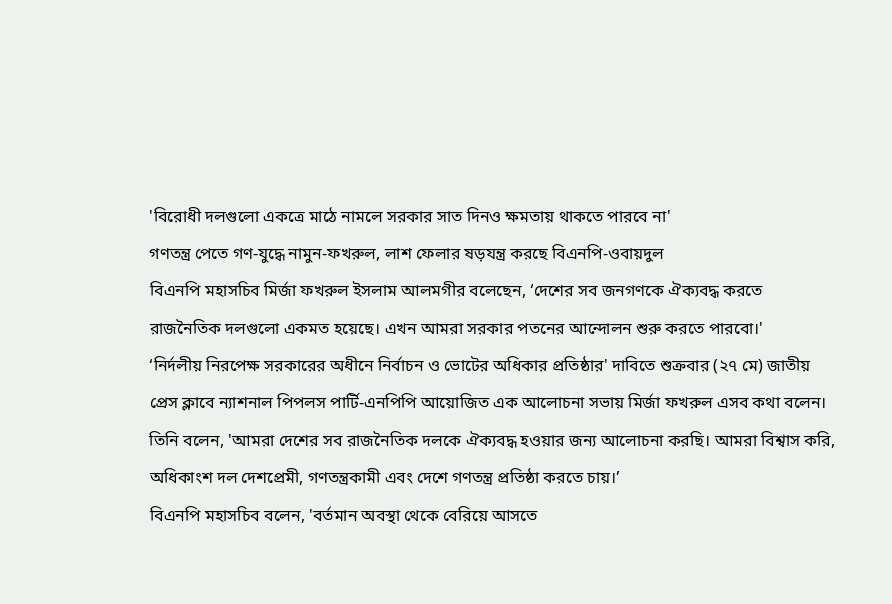'বিরোধী দলগুলো একত্রে মাঠে নামলে সরকার সাত দিনও ক্ষমতায় থাকতে পারবে না'
গণতন্ত্র পেতে গণ-যুদ্ধে নামুন-ফখরুল, লাশ ফেলার ষড়যন্ত্র করছে বিএনপি-ওবায়দুল
বিএনপি মহাসচিব মির্জা ফখরুল ইসলাম আলমগীর বলেছেন, ‘দেশের সব জনগণকে ঐক্যবদ্ধ করতে রাজনৈতিক দলগুলো একমত হয়েছে। এখন আমরা সরকার পতনের আন্দোলন শুরু করতে পারবো।'
‘নির্দলীয় নিরপেক্ষ সরকারের অধীনে নির্বাচন ও ভোটের অধিকার প্রতিষ্ঠার' দাবিতে শুক্রবার (২৭ মে) জাতীয় প্রেস ক্লাবে ন্যাশনাল পিপলস পার্টি-এনপিপি আয়োজিত এক আলোচনা সভায় মির্জা ফখরুল এসব কথা বলেন। তিনি বলেন, 'আমরা দেশের সব রাজনৈতিক দলকে ঐক্যবদ্ধ হওয়ার জন্য আলোচনা করছি। আমরা বিশ্বাস করি, অধিকাংশ দল দেশপ্রেমী, গণতন্ত্রকামী এবং দেশে গণতন্ত্র প্রতিষ্ঠা করতে চায়।’
বিএনপি মহাসচিব বলেন, 'বর্তমান অবস্থা থেকে বেরিয়ে আসতে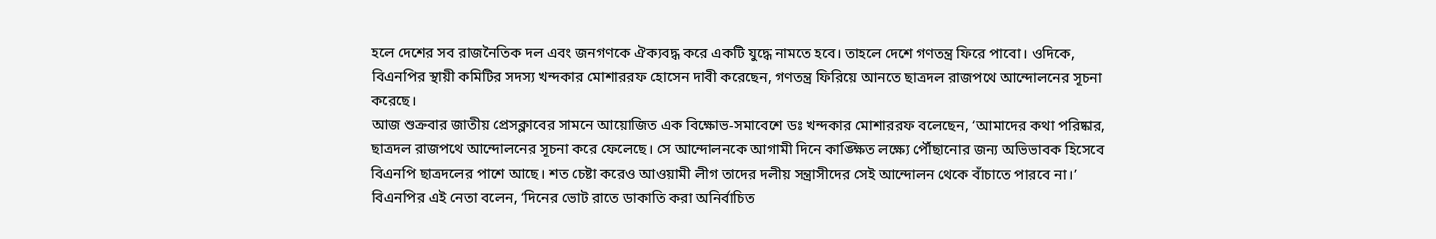হলে দেশের সব রাজনৈতিক দল এবং জনগণকে ঐক্যবদ্ধ করে একটি যুদ্ধে নামতে হবে। তাহলে দেশে গণতন্ত্র ফিরে পাবো। ওদিকে, বিএনপির স্থায়ী কমিটির সদস্য খন্দকার মোশাররফ হোসেন দাবী করেছেন, গণতন্ত্র ফিরিয়ে আনতে ছাত্রদল রাজপথে আন্দোলনের সূচনা করেছে।
আজ শুক্রবার জাতীয় প্রেসক্লাবের সামনে আয়োজিত এক বিক্ষোভ-সমাবেশে ডঃ খন্দকার মোশাররফ বলেছেন, ‘আমাদের কথা পরিষ্কার, ছাত্রদল রাজপথে আন্দোলনের সূচনা করে ফেলেছে। সে আন্দোলনকে আগামী দিনে কাঙ্ক্ষিত লক্ষ্যে পৌঁছানোর জন্য অভিভাবক হিসেবে বিএনপি ছাত্রদলের পাশে আছে। শত চেষ্টা করেও আওয়ামী লীগ তাদের দলীয় সন্ত্রাসীদের সেই আন্দোলন থেকে বাঁচাতে পারবে না।’
বিএনপির এই নেতা বলেন, ‘দিনের ভোট রাতে ডাকাতি করা অনির্বাচিত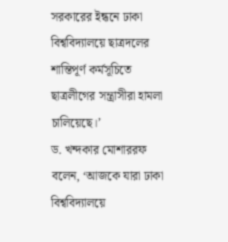সরকারের ইন্ধনে ঢাকা বিশ্ববিদ্যালয়ে ছাত্রদলের শান্তিপূর্ণ কর্মসূচিতে ছাত্রলীগের সন্ত্রাসীরা হামলা চালিয়েছে।’
ড. খন্দকার মোশাররফ বলেন, ‘আজকে যারা ঢাকা বিশ্ববিদ্যালয়ে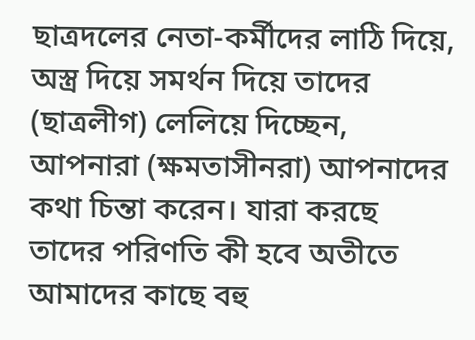ছাত্রদলের নেতা-কর্মীদের লাঠি দিয়ে, অস্ত্র দিয়ে সমর্থন দিয়ে তাদের (ছাত্রলীগ) লেলিয়ে দিচ্ছেন, আপনারা (ক্ষমতাসীনরা) আপনাদের কথা চিন্তা করেন। যারা করছে তাদের পরিণতি কী হবে অতীতে আমাদের কাছে বহু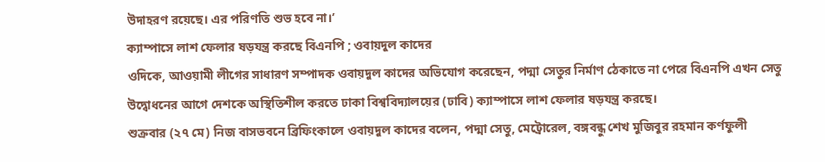উদাহরণ রয়েছে। এর পরিণতি শুভ হবে না।’
ক্যাম্পাসে লাশ ফেলার ষড়যন্ত্র করছে বিএনপি ; ওবায়দুল কাদের
ওদিকে, আওয়ামী লীগের সাধারণ সম্পাদক ওবায়দুল কাদের অভিযোগ করেছেন, পদ্মা সেতুর নির্মাণ ঠেকাতে না পেরে বিএনপি এখন সেতু উদ্বোধনের আগে দেশকে অস্থিতিশীল করতে ঢাকা বিশ্ববিদ্যালয়ের (ঢাবি) ক্যাম্পাসে লাশ ফেলার ষড়যন্ত্র করছে।
শুক্রবার (২৭ মে) নিজ বাসভবনে ব্রিফিংকালে ওবায়দুল কাদের বলেন, পদ্মা সেতু, মেট্রোরেল, বঙ্গবন্ধু শেখ মুজিবুর রহমান কর্ণফুলী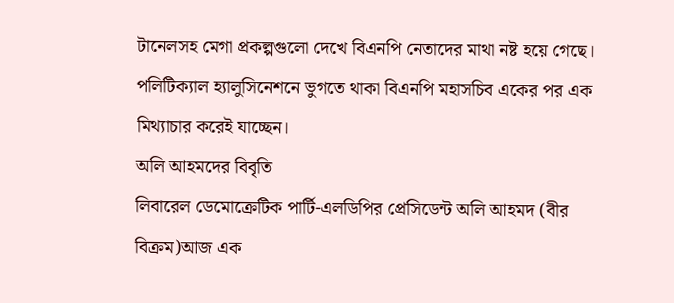টানেলসহ মেগা প্রকল্পগুলো দেখে বিএনপি নেতাদের মাথা নষ্ট হয়ে গেছে। পলিটিক্যাল হ্যালুসিনেশনে ভুগতে থাকা বিএনপি মহাসচিব একের পর এক মিথ্যাচার করেই যাচ্ছেন।
অলি আহমদের বিবৃতি
লিবারেল ডেমোক্রেটিক পার্টি-এলডিপির প্রেসিডেন্ট অলি আহমদ (বীর বিক্রম)আজ এক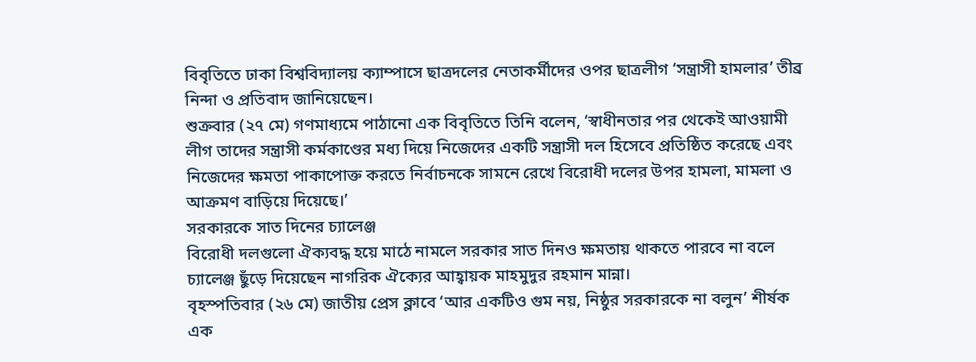বিবৃতিতে ঢাকা বিশ্ববিদ্যালয় ক্যাম্পাসে ছাত্রদলের নেতাকর্মীদের ওপর ছাত্রলীগ ‘সন্ত্রাসী হামলার’ তীব্র নিন্দা ও প্রতিবাদ জানিয়েছেন।
শুক্রবার (২৭ মে) গণমাধ্যমে পাঠানো এক বিবৃতিতে তিনি বলেন, ‘স্বাধীনতার পর থেকেই আওয়ামী লীগ তাদের সন্ত্রাসী কর্মকাণ্ডের মধ্য দিয়ে নিজেদের একটি সন্ত্রাসী দল হিসেবে প্রতিষ্ঠিত করেছে এবং নিজেদের ক্ষমতা পাকাপোক্ত করতে নির্বাচনকে সামনে রেখে বিরোধী দলের উপর হামলা, মামলা ও আক্রমণ বাড়িয়ে দিয়েছে।’
সরকারকে সাত দিনের চ্যালেঞ্জ
বিরোধী দলগুলো ঐক্যবদ্ধ হয়ে মাঠে নামলে সরকার সাত দিনও ক্ষমতায় থাকতে পারবে না বলে চ্যালেঞ্জ ছুঁড়ে দিয়েছেন নাগরিক ঐক্যের আহ্বায়ক মাহমুদুর রহমান মান্না।
বৃহস্পতিবার (২৬ মে) জাতীয় প্রেস ক্লাবে ‘আর একটিও গুম নয়, নিষ্ঠুর সরকারকে না বলুন’ শীর্ষক এক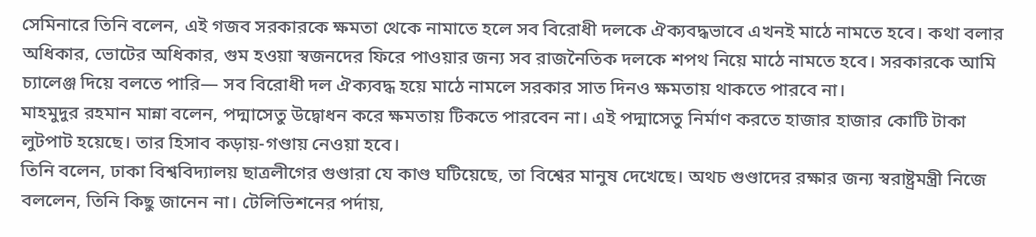সেমিনারে তিনি বলেন, এই গজব সরকারকে ক্ষমতা থেকে নামাতে হলে সব বিরোধী দলকে ঐক্যবদ্ধভাবে এখনই মাঠে নামতে হবে। কথা বলার অধিকার, ভোটের অধিকার, গুম হওয়া স্বজনদের ফিরে পাওয়ার জন্য সব রাজনৈতিক দলকে শপথ নিয়ে মাঠে নামতে হবে। সরকারকে আমি চ্যালেঞ্জ দিয়ে বলতে পারি— সব বিরোধী দল ঐক্যবদ্ধ হয়ে মাঠে নামলে সরকার সাত দিনও ক্ষমতায় থাকতে পারবে না।
মাহমুদুর রহমান মান্না বলেন, পদ্মাসেতু উদ্বোধন করে ক্ষমতায় টিকতে পারবেন না। এই পদ্মাসেতু নির্মাণ করতে হাজার হাজার কোটি টাকা লুটপাট হয়েছে। তার হিসাব কড়ায়-গণ্ডায় নেওয়া হবে।
তিনি বলেন, ঢাকা বিশ্ববিদ্যালয় ছাত্রলীগের গুণ্ডারা যে কাণ্ড ঘটিয়েছে, তা বিশ্বের মানুষ দেখেছে। অথচ গুণ্ডাদের রক্ষার জন্য স্বরাষ্ট্রমন্ত্রী নিজে বললেন, তিনি কিছু জানেন না। টেলিভিশনের পর্দায়,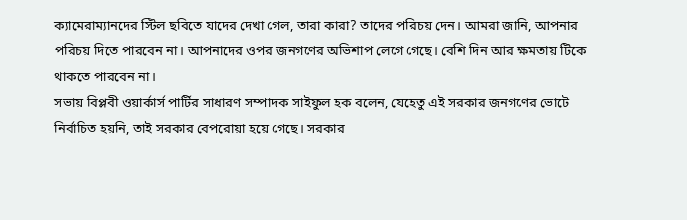ক্যামেরাম্যানদের স্টিল ছবিতে যাদের দেখা গেল, তারা কারা? তাদের পরিচয় দেন। আমরা জানি, আপনার পরিচয় দিতে পারবেন না। আপনাদের ওপর জনগণের অভিশাপ লেগে গেছে। বেশি দিন আর ক্ষমতায় টিকে থাকতে পারবেন না।
সভায় বিপ্লবী ওয়ার্কার্স পার্টির সাধারণ সম্পাদক সাইফুল হক বলেন, যেহেতু এই সরকার জনগণের ভোটে নির্বাচিত হয়নি, তাই সরকার বেপরোয়া হয়ে গেছে। সরকার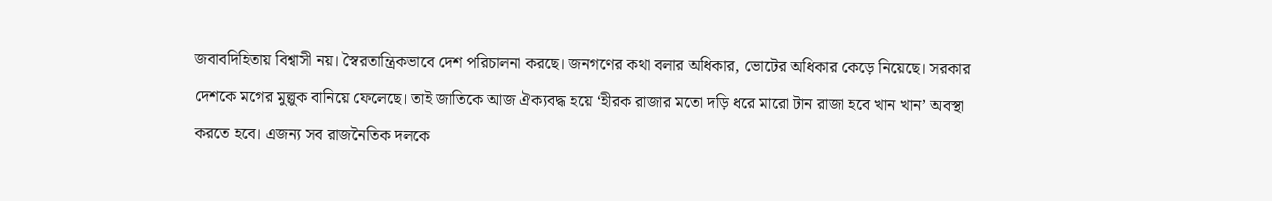জবাবদিহিতায় বিশ্বাসী নয়। স্বৈরতান্ত্রিকভাবে দেশ পরিচালনা করছে। জনগণের কথা বলার অধিকার, ভোটের অধিকার কেড়ে নিয়েছে। সরকার দেশকে মগের মুল্লুক বানিয়ে ফেলেছে। তাই জাতিকে আজ ঐক্যবদ্ধ হয়ে ‘হীরক রাজার মতো দড়ি ধরে মারো টান রাজা হবে খান খান’ অবস্থা করতে হবে। এজন্য সব রাজনৈতিক দলকে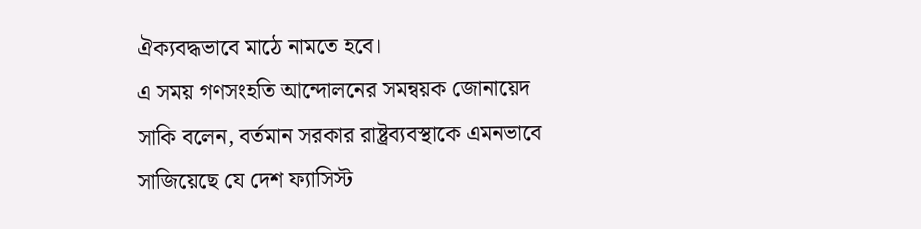ঐক্যবদ্ধভাবে মাঠে নামতে হবে।
এ সময় গণসংহতি আন্দোলনের সমন্বয়ক জোনায়েদ সাকি বলেন, বর্তমান সরকার রাষ্ট্রব্যবস্থাকে এমনভাবে সাজিয়েছে যে দেশ ফ্যাসিস্ট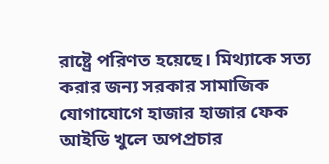রাষ্ট্রে পরিণত হয়েছে। মিথ্যাকে সত্য করার জন্য সরকার সামাজিক যোগাযোগে হাজার হাজার ফেক আইডি খুলে অপপ্রচার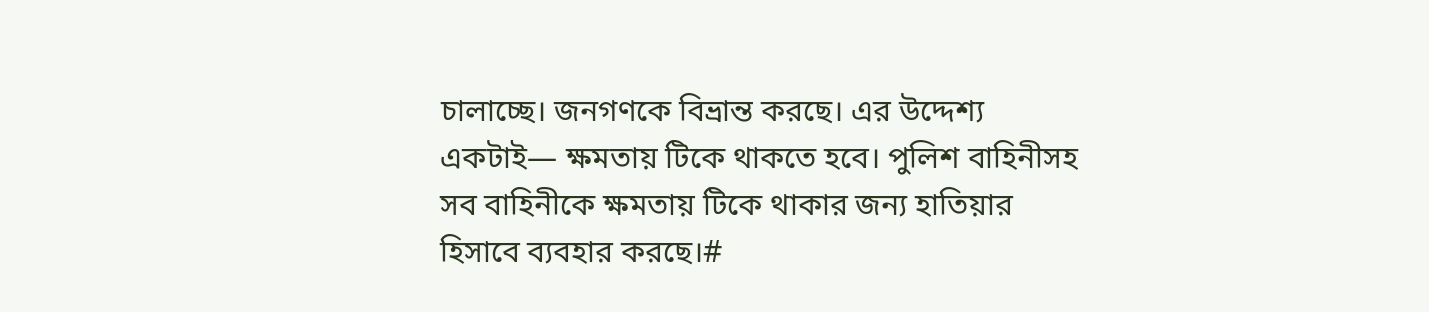চালাচ্ছে। জনগণকে বিভ্রান্ত করছে। এর উদ্দেশ্য একটাই— ক্ষমতায় টিকে থাকতে হবে। পুলিশ বাহিনীসহ সব বাহিনীকে ক্ষমতায় টিকে থাকার জন্য হাতিয়ার হিসাবে ব্যবহার করছে।#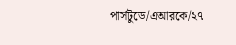পার্সটুডে/এআরকে/২৭